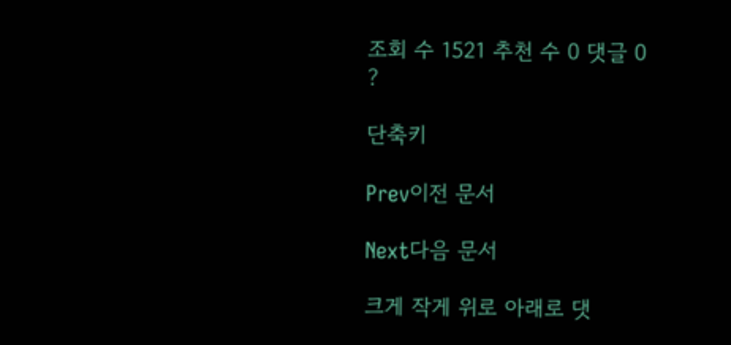조회 수 1521 추천 수 0 댓글 0
?

단축키

Prev이전 문서

Next다음 문서

크게 작게 위로 아래로 댓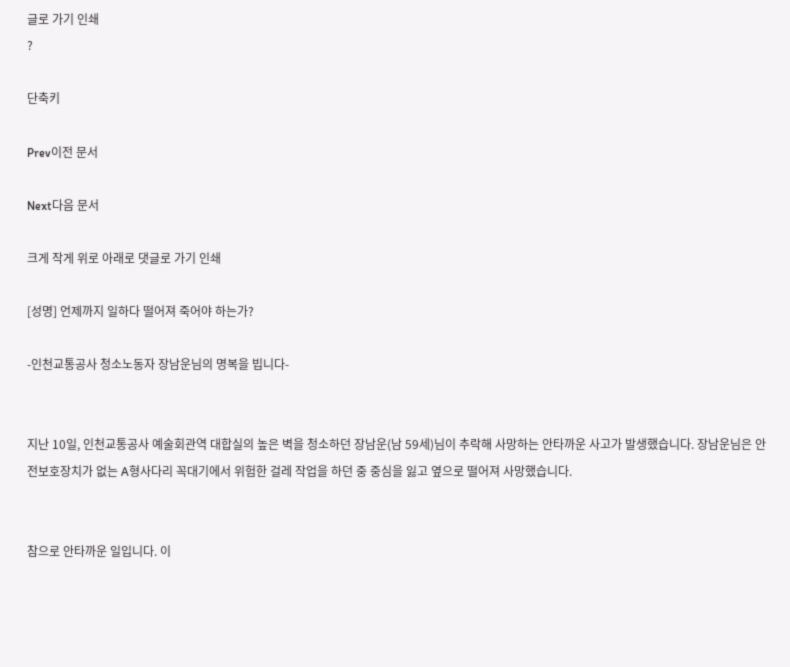글로 가기 인쇄
?

단축키

Prev이전 문서

Next다음 문서

크게 작게 위로 아래로 댓글로 가기 인쇄

[성명] 언제까지 일하다 떨어져 죽어야 하는가?

-인천교통공사 청소노동자 장남운님의 명복을 빕니다-


지난 10일, 인천교통공사 예술회관역 대합실의 높은 벽을 청소하던 장남운(남 59세)님이 추락해 사망하는 안타까운 사고가 발생했습니다. 장남운님은 안전보호장치가 없는 A형사다리 꼭대기에서 위험한 걸레 작업을 하던 중 중심을 잃고 옆으로 떨어져 사망했습니다.


참으로 안타까운 일입니다. 이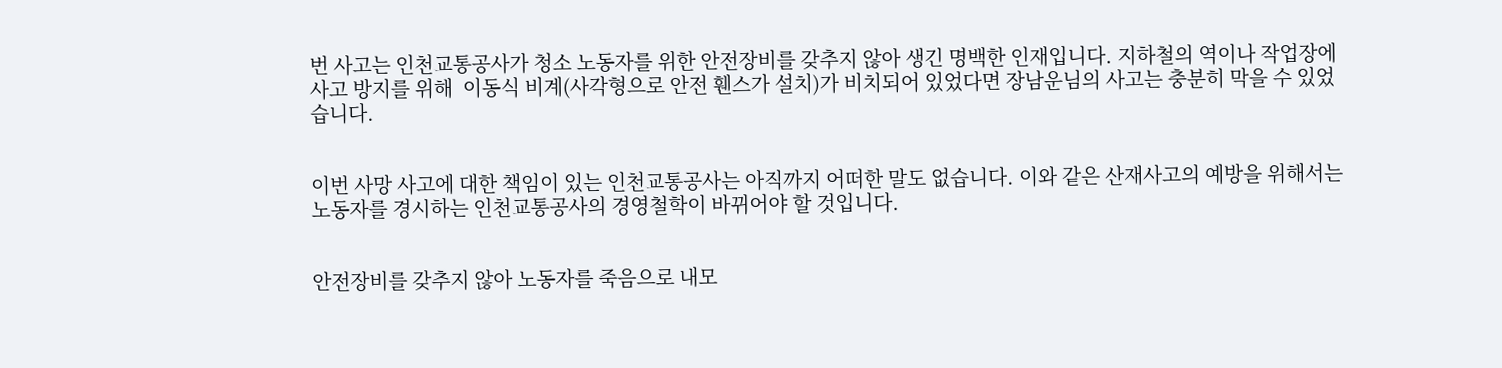번 사고는 인천교통공사가 청소 노동자를 위한 안전장비를 갖추지 않아 생긴 명백한 인재입니다. 지하철의 역이나 작업장에 사고 방지를 위해  이동식 비계(사각형으로 안전 휀스가 설치)가 비치되어 있었다면 장남운님의 사고는 충분히 막을 수 있었습니다.


이번 사망 사고에 대한 책임이 있는 인천교통공사는 아직까지 어떠한 말도 없습니다. 이와 같은 산재사고의 예방을 위해서는 노동자를 경시하는 인천교통공사의 경영철학이 바뀌어야 할 것입니다.


안전장비를 갖추지 않아 노동자를 죽음으로 내모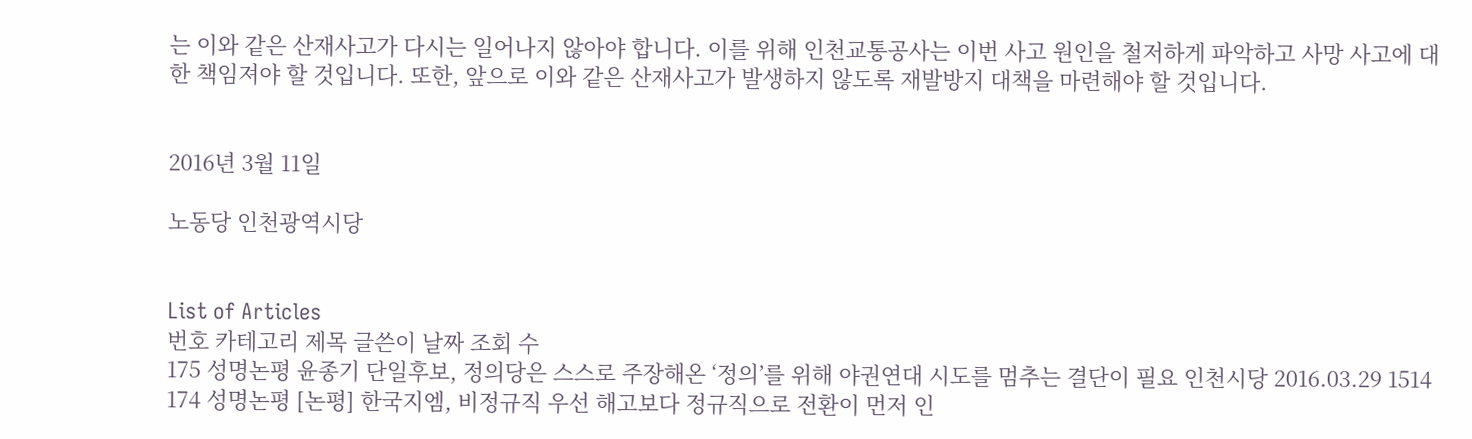는 이와 같은 산재사고가 다시는 일어나지 않아야 합니다. 이를 위해 인천교통공사는 이번 사고 원인을 철저하게 파악하고 사망 사고에 대한 책임져야 할 것입니다. 또한, 앞으로 이와 같은 산재사고가 발생하지 않도록 재발방지 대책을 마련해야 할 것입니다.


2016년 3월 11일

노동당 인천광역시당


List of Articles
번호 카테고리 제목 글쓴이 날짜 조회 수
175 성명논평 윤종기 단일후보, 정의당은 스스로 주장해온 ‘정의’를 위해 야권연대 시도를 멈추는 결단이 필요 인천시당 2016.03.29 1514
174 성명논평 [논평] 한국지엠, 비정규직 우선 해고보다 정규직으로 전환이 먼저 인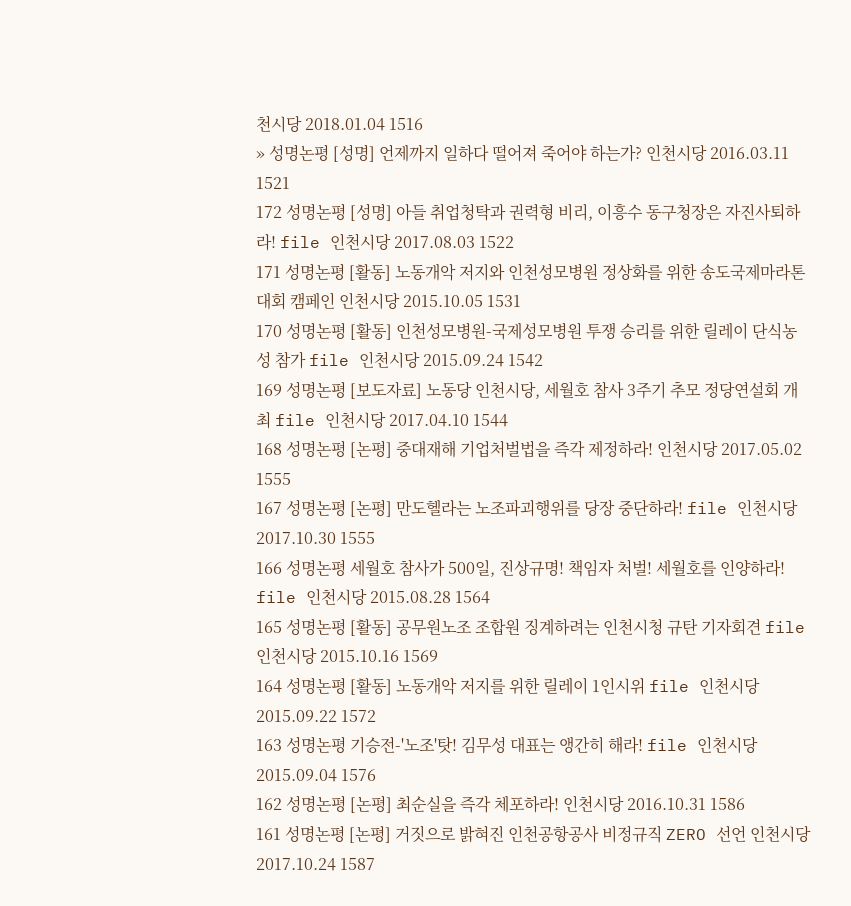천시당 2018.01.04 1516
» 성명논평 [성명] 언제까지 일하다 떨어져 죽어야 하는가? 인천시당 2016.03.11 1521
172 성명논평 [성명] 아들 취업청탁과 권력형 비리, 이흥수 동구청장은 자진사퇴하라! file 인천시당 2017.08.03 1522
171 성명논평 [활동] 노동개악 저지와 인천성모병원 정상화를 위한 송도국제마라톤대회 캠페인 인천시당 2015.10.05 1531
170 성명논평 [활동] 인천성모병원-국제성모병원 투쟁 승리를 위한 릴레이 단식농성 참가 file 인천시당 2015.09.24 1542
169 성명논평 [보도자료] 노동당 인천시당, 세월호 참사 3주기 추모 정당연설회 개최 file 인천시당 2017.04.10 1544
168 성명논평 [논평] 중대재해 기업처벌법을 즉각 제정하라! 인천시당 2017.05.02 1555
167 성명논평 [논평] 만도헬라는 노조파괴행위를 당장 중단하라! file 인천시당 2017.10.30 1555
166 성명논평 세월호 참사가 500일, 진상규명! 책임자 처벌! 세월호를 인양하라! file 인천시당 2015.08.28 1564
165 성명논평 [활동] 공무원노조 조합원 징계하려는 인천시청 규탄 기자회견 file 인천시당 2015.10.16 1569
164 성명논평 [활동] 노동개악 저지를 위한 릴레이 1인시위 file 인천시당 2015.09.22 1572
163 성명논평 기승전-'노조'탓! 김무성 대표는 앵간히 해라! file 인천시당 2015.09.04 1576
162 성명논평 [논평] 최순실을 즉각 체포하라! 인천시당 2016.10.31 1586
161 성명논평 [논평] 거짓으로 밝혀진 인천공항공사 비정규직 ZERO 선언 인천시당 2017.10.24 1587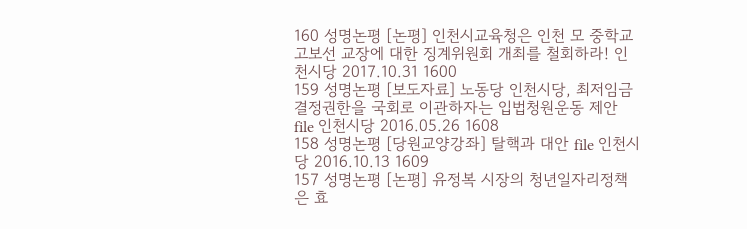160 성명논평 [논평] 인천시교육청은 인천 모 중학교 고보선 교장에 대한 징계위원회 개최를 철회하라! 인천시당 2017.10.31 1600
159 성명논평 [보도자료] 노동당 인천시당, 최저임금 결정권한을 국회로 이관하자는 입법청원운동 제안 file 인천시당 2016.05.26 1608
158 성명논평 [당원교양강좌] 탈핵과 대안 file 인천시당 2016.10.13 1609
157 성명논평 [논평] 유정복 시장의 청년일자리정책은 효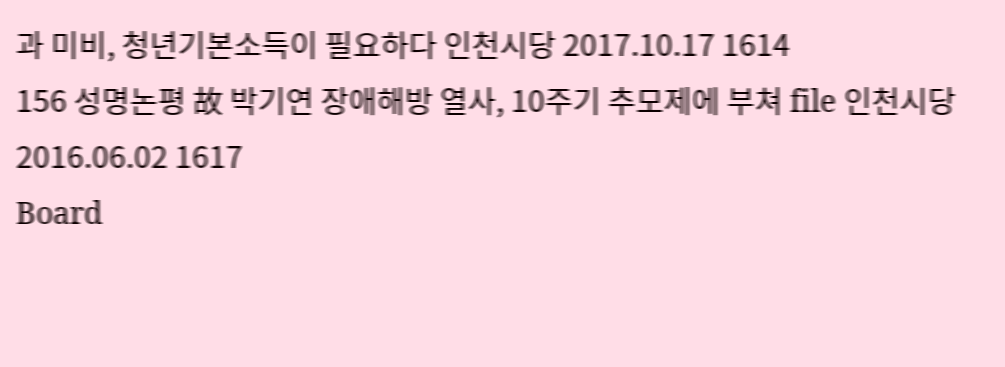과 미비, 청년기본소득이 필요하다 인천시당 2017.10.17 1614
156 성명논평 故 박기연 장애해방 열사, 10주기 추모제에 부쳐 file 인천시당 2016.06.02 1617
Board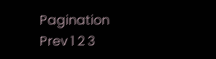Pagination Prev 1 2 3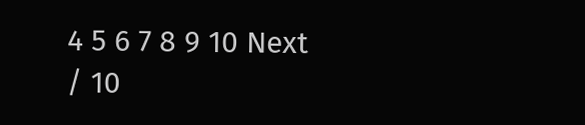4 5 6 7 8 9 10 Next
/ 10